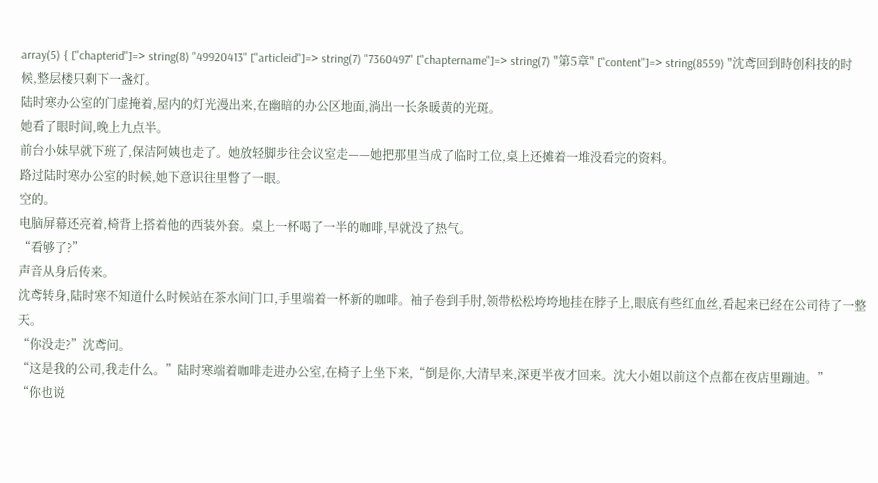array(5) { ["chapterid"]=> string(8) "49920413" ["articleid"]=> string(7) "7360497" ["chaptername"]=> string(7) "第5章" ["content"]=> string(8559) "沈鸢回到時创科技的时候,整层楼只剩下一盏灯。
陆时寒办公室的门虚掩着,屋内的灯光漫出来,在幽暗的办公区地面,淌出一长条暖黄的光斑。
她看了眼时间,晚上九点半。
前台小妹早就下班了,保洁阿姨也走了。她放轻脚步往会议室走——她把那里当成了临时工位,桌上还摊着一堆没看完的资料。
路过陆时寒办公室的时候,她下意识往里瞥了一眼。
空的。
电脑屏幕还亮着,椅背上搭着他的西装外套。桌上一杯喝了一半的咖啡,早就没了热气。
“看够了?”
声音从身后传来。
沈鸢转身,陆时寒不知道什么时候站在茶水间门口,手里端着一杯新的咖啡。袖子卷到手肘,领带松松垮垮地挂在脖子上,眼底有些红血丝,看起来已经在公司待了一整天。
“你没走?”沈鸢问。
“这是我的公司,我走什么。”陆时寒端着咖啡走进办公室,在椅子上坐下来,“倒是你,大清早来,深更半夜才回来。沈大小姐以前这个点都在夜店里蹦迪。”
“你也说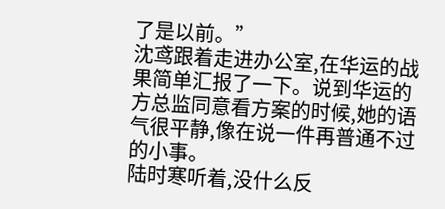了是以前。”
沈鸢跟着走进办公室,在华运的战果简单汇报了一下。说到华运的方总监同意看方案的时候,她的语气很平静,像在说一件再普通不过的小事。
陆时寒听着,没什么反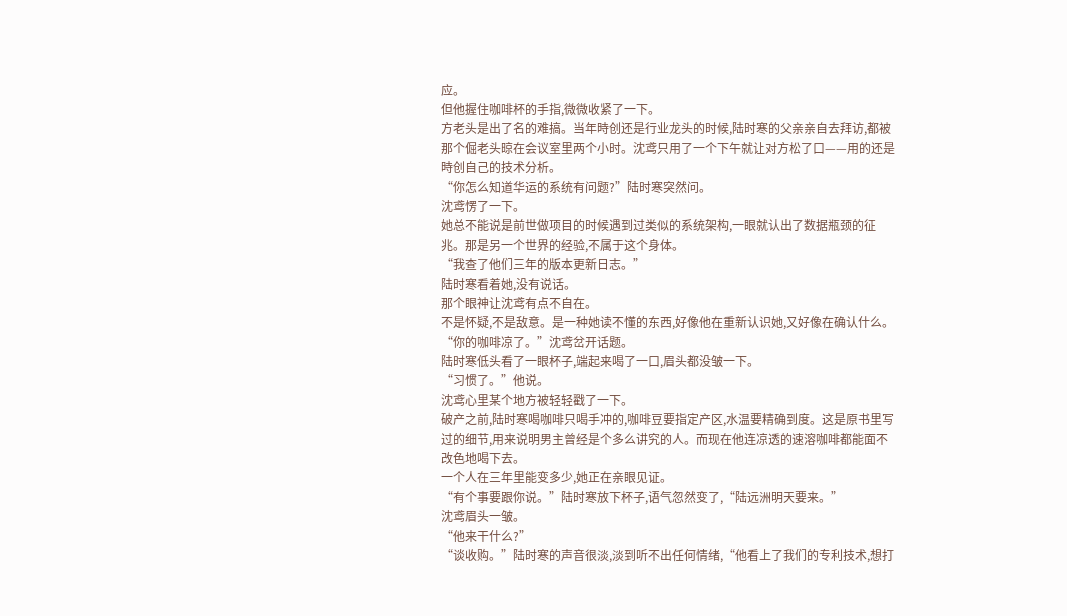应。
但他握住咖啡杯的手指,微微收紧了一下。
方老头是出了名的难搞。当年時创还是行业龙头的时候,陆时寒的父亲亲自去拜访,都被那个倔老头晾在会议室里两个小时。沈鸢只用了一个下午就让对方松了口——用的还是時创自己的技术分析。
“你怎么知道华运的系统有问题?”陆时寒突然问。
沈鸢愣了一下。
她总不能说是前世做项目的时候遇到过类似的系统架构,一眼就认出了数据瓶颈的征兆。那是另一个世界的经验,不属于这个身体。
“我查了他们三年的版本更新日志。”
陆时寒看着她,没有说话。
那个眼神让沈鸢有点不自在。
不是怀疑,不是敌意。是一种她读不懂的东西,好像他在重新认识她,又好像在确认什么。
“你的咖啡凉了。”沈鸢岔开话题。
陆时寒低头看了一眼杯子,端起来喝了一口,眉头都没皱一下。
“习惯了。”他说。
沈鸢心里某个地方被轻轻戳了一下。
破产之前,陆时寒喝咖啡只喝手冲的,咖啡豆要指定产区,水温要精确到度。这是原书里写过的细节,用来说明男主曾经是个多么讲究的人。而现在他连凉透的速溶咖啡都能面不改色地喝下去。
一个人在三年里能变多少,她正在亲眼见证。
“有个事要跟你说。”陆时寒放下杯子,语气忽然变了,“陆远洲明天要来。”
沈鸢眉头一皱。
“他来干什么?”
“谈收购。”陆时寒的声音很淡,淡到听不出任何情绪,“他看上了我们的专利技术,想打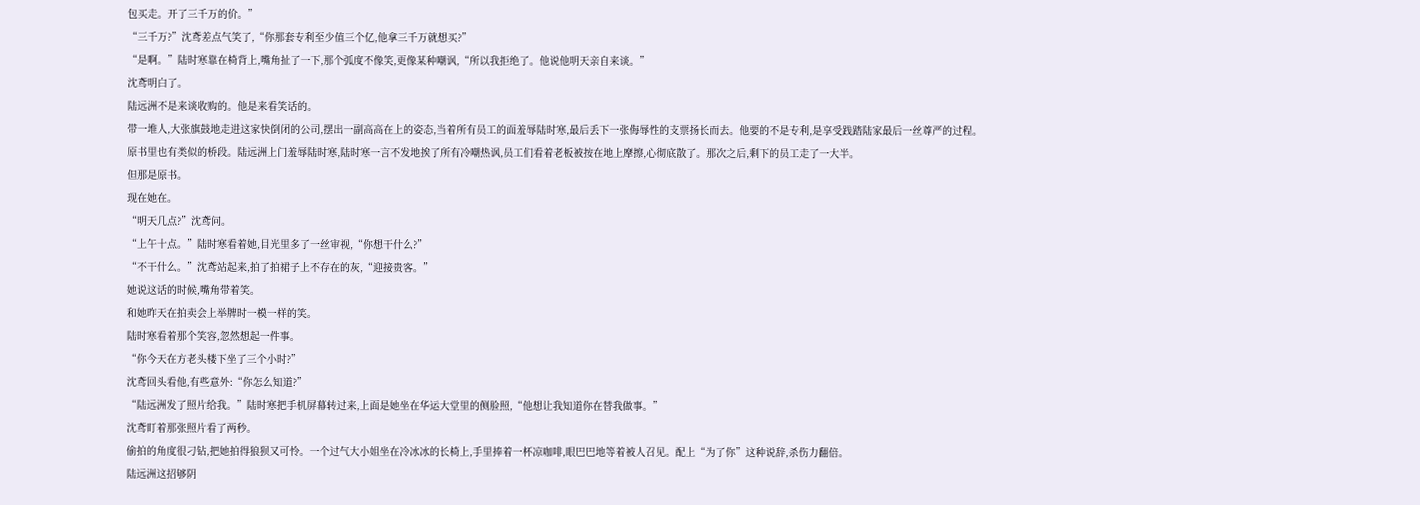包买走。开了三千万的价。”
“三千万?”沈鸢差点气笑了,“你那套专利至少值三个亿,他拿三千万就想买?”
“是啊。”陆时寒靠在椅背上,嘴角扯了一下,那个弧度不像笑,更像某种嘲讽,“所以我拒绝了。他说他明天亲自来谈。”
沈鸢明白了。
陆远洲不是来谈收购的。他是来看笑话的。
带一堆人,大张旗鼓地走进这家快倒闭的公司,摆出一副高高在上的姿态,当着所有员工的面羞辱陆时寒,最后丢下一张侮辱性的支票扬长而去。他要的不是专利,是享受践踏陆家最后一丝尊严的过程。
原书里也有类似的桥段。陆远洲上门羞辱陆时寒,陆时寒一言不发地挨了所有冷嘲热讽,员工们看着老板被按在地上摩擦,心彻底散了。那次之后,剩下的员工走了一大半。
但那是原书。
现在她在。
“明天几点?”沈鸢问。
“上午十点。”陆时寒看着她,目光里多了一丝审视,“你想干什么?”
“不干什么。”沈鸢站起来,拍了拍裙子上不存在的灰,“迎接贵客。”
她说这话的时候,嘴角带着笑。
和她昨天在拍卖会上举牌时一模一样的笑。
陆时寒看着那个笑容,忽然想起一件事。
“你今天在方老头楼下坐了三个小时?”
沈鸢回头看他,有些意外:“你怎么知道?”
“陆远洲发了照片给我。”陆时寒把手机屏幕转过来,上面是她坐在华运大堂里的侧脸照,“他想让我知道你在替我做事。”
沈鸢盯着那张照片看了两秒。
偷拍的角度很刁钻,把她拍得狼狈又可怜。一个过气大小姐坐在冷冰冰的长椅上,手里捧着一杯凉咖啡,眼巴巴地等着被人召见。配上“为了你”这种说辞,杀伤力翻倍。
陆远洲这招够阴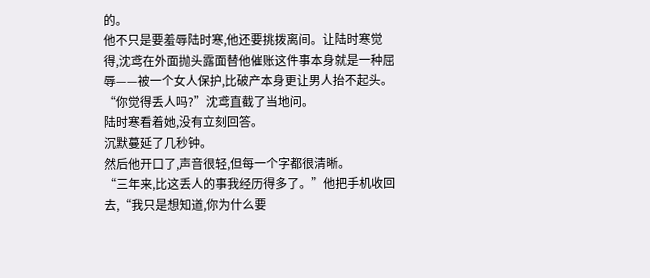的。
他不只是要羞辱陆时寒,他还要挑拨离间。让陆时寒觉得,沈鸢在外面抛头露面替他催账这件事本身就是一种屈辱——被一个女人保护,比破产本身更让男人抬不起头。
“你觉得丢人吗?”沈鸢直截了当地问。
陆时寒看着她,没有立刻回答。
沉默蔓延了几秒钟。
然后他开口了,声音很轻,但每一个字都很清晰。
“三年来,比这丢人的事我经历得多了。”他把手机收回去,“我只是想知道,你为什么要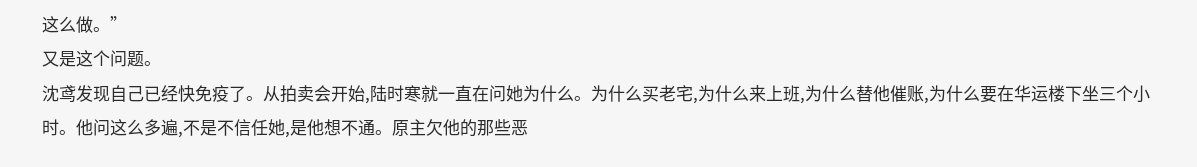这么做。”
又是这个问题。
沈鸢发现自己已经快免疫了。从拍卖会开始,陆时寒就一直在问她为什么。为什么买老宅,为什么来上班,为什么替他催账,为什么要在华运楼下坐三个小时。他问这么多遍,不是不信任她,是他想不通。原主欠他的那些恶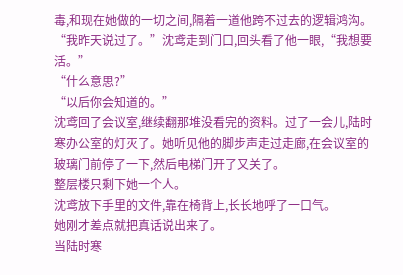毒,和现在她做的一切之间,隔着一道他跨不过去的逻辑鸿沟。
“我昨天说过了。”沈鸢走到门口,回头看了他一眼,“我想要活。”
“什么意思?”
“以后你会知道的。”
沈鸢回了会议室,继续翻那堆没看完的资料。过了一会儿,陆时寒办公室的灯灭了。她听见他的脚步声走过走廊,在会议室的玻璃门前停了一下,然后电梯门开了又关了。
整层楼只剩下她一个人。
沈鸢放下手里的文件,靠在椅背上,长长地呼了一口气。
她刚才差点就把真话说出来了。
当陆时寒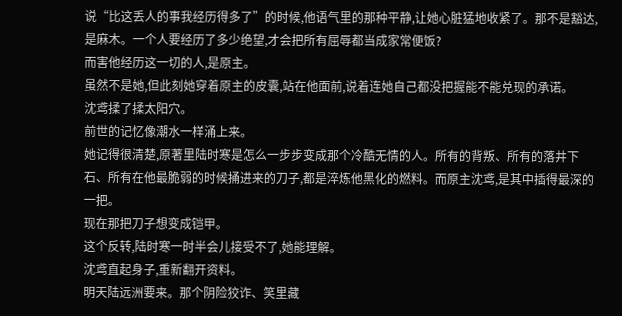说“比这丢人的事我经历得多了”的时候,他语气里的那种平静,让她心脏猛地收紧了。那不是豁达,是麻木。一个人要经历了多少绝望,才会把所有屈辱都当成家常便饭?
而害他经历这一切的人,是原主。
虽然不是她,但此刻她穿着原主的皮囊,站在他面前,说着连她自己都没把握能不能兑现的承诺。
沈鸢揉了揉太阳穴。
前世的记忆像潮水一样涌上来。
她记得很清楚,原著里陆时寒是怎么一步步变成那个冷酷无情的人。所有的背叛、所有的落井下石、所有在他最脆弱的时候捅进来的刀子,都是淬炼他黑化的燃料。而原主沈鸢,是其中插得最深的一把。
现在那把刀子想变成铠甲。
这个反转,陆时寒一时半会儿接受不了,她能理解。
沈鸢直起身子,重新翻开资料。
明天陆远洲要来。那个阴险狡诈、笑里藏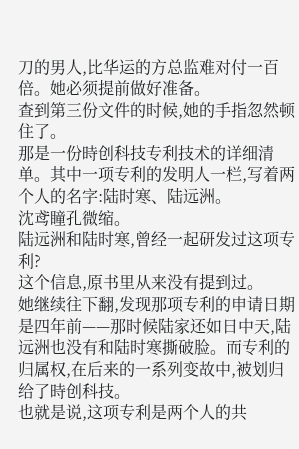刀的男人,比华运的方总监难对付一百倍。她必须提前做好准备。
查到第三份文件的时候,她的手指忽然顿住了。
那是一份時创科技专利技术的详细清单。其中一项专利的发明人一栏,写着两个人的名字:陆时寒、陆远洲。
沈鸢瞳孔微缩。
陆远洲和陆时寒,曾经一起研发过这项专利?
这个信息,原书里从来没有提到过。
她继续往下翻,发现那项专利的申请日期是四年前——那时候陆家还如日中天,陆远洲也没有和陆时寒撕破脸。而专利的归属权,在后来的一系列变故中,被划归给了時创科技。
也就是说,这项专利是两个人的共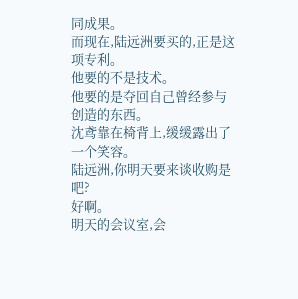同成果。
而现在,陆远洲要买的,正是这项专利。
他要的不是技术。
他要的是夺回自己曾经参与创造的东西。
沈鸢靠在椅背上,缓缓露出了一个笑容。
陆远洲,你明天要来谈收购是吧?
好啊。
明天的会议室,会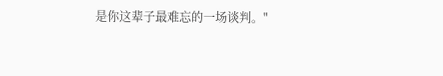是你这辈子最难忘的一场谈判。"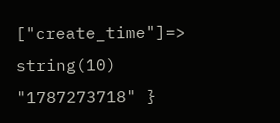["create_time"]=> string(10) "1787273718" }